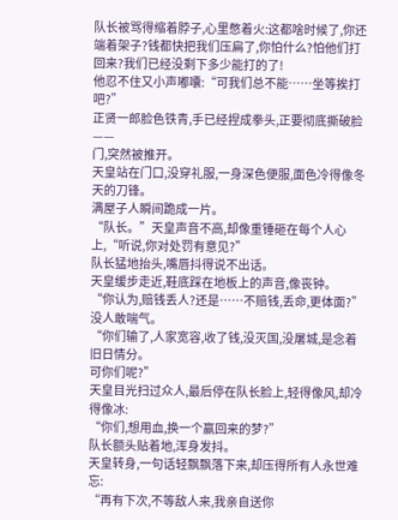队长被骂得缩着脖子,心里憋着火:这都啥时候了,你还端着架子?钱都快把我们压扁了,你怕什么?怕他们打回来?我们已经没剩下多少能打的了!
他忍不住又小声嘟囔:“可我们总不能……坐等挨打吧?”
正贤一郎脸色铁青,手已经捏成拳头,正要彻底撕破脸——
门,突然被推开。
天皇站在门口,没穿礼服,一身深色便服,面色冷得像冬天的刀锋。
满屋子人瞬间跪成一片。
“队长。”天皇声音不高,却像重锤砸在每个人心上,“听说,你对处罚有意见?”
队长猛地抬头,嘴唇抖得说不出话。
天皇缓步走近,鞋底踩在地板上的声音,像丧钟。
“你认为,赔钱丢人?还是……不赔钱,丢命,更体面?”
没人敢喘气。
“你们输了,人家宽容,收了钱,没灭国,没屠城,是念着旧日情分。
可你们呢?”
天皇目光扫过众人,最后停在队长脸上,轻得像风,却冷得像冰:
“你们,想用血,换一个赢回来的梦?”
队长额头贴着地,浑身发抖。
天皇转身,一句话轻飘飘落下来,却压得所有人永世难忘:
“再有下次,不等敌人来,我亲自送你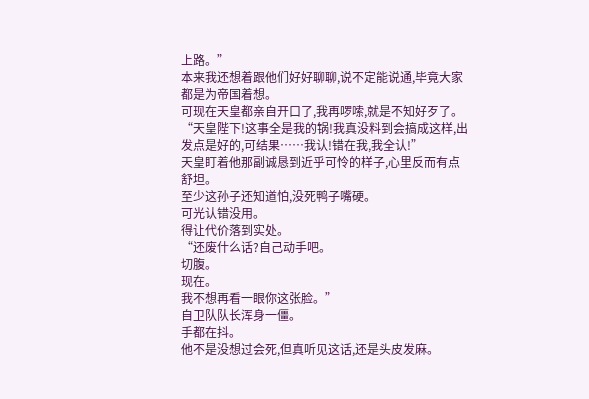上路。”
本来我还想着跟他们好好聊聊,说不定能说通,毕竟大家都是为帝国着想。
可现在天皇都亲自开口了,我再啰嗦,就是不知好歹了。
“天皇陛下!这事全是我的锅!我真没料到会搞成这样,出发点是好的,可结果……我认!错在我,我全认!”
天皇盯着他那副诚恳到近乎可怜的样子,心里反而有点舒坦。
至少这孙子还知道怕,没死鸭子嘴硬。
可光认错没用。
得让代价落到实处。
“还废什么话?自己动手吧。
切腹。
现在。
我不想再看一眼你这张脸。”
自卫队队长浑身一僵。
手都在抖。
他不是没想过会死,但真听见这话,还是头皮发麻。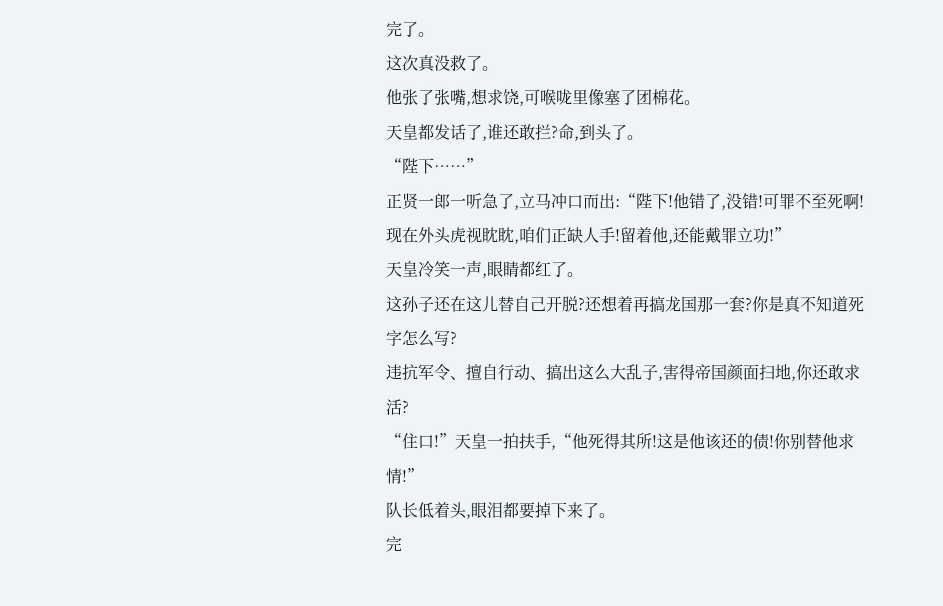完了。
这次真没救了。
他张了张嘴,想求饶,可喉咙里像塞了团棉花。
天皇都发话了,谁还敢拦?命,到头了。
“陛下……”
正贤一郎一听急了,立马冲口而出:“陛下!他错了,没错!可罪不至死啊!现在外头虎视眈眈,咱们正缺人手!留着他,还能戴罪立功!”
天皇冷笑一声,眼睛都红了。
这孙子还在这儿替自己开脱?还想着再搞龙国那一套?你是真不知道死字怎么写?
违抗军令、擅自行动、搞出这么大乱子,害得帝国颜面扫地,你还敢求活?
“住口!”天皇一拍扶手,“他死得其所!这是他该还的债!你别替他求情!”
队长低着头,眼泪都要掉下来了。
完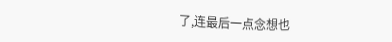了,连最后一点念想也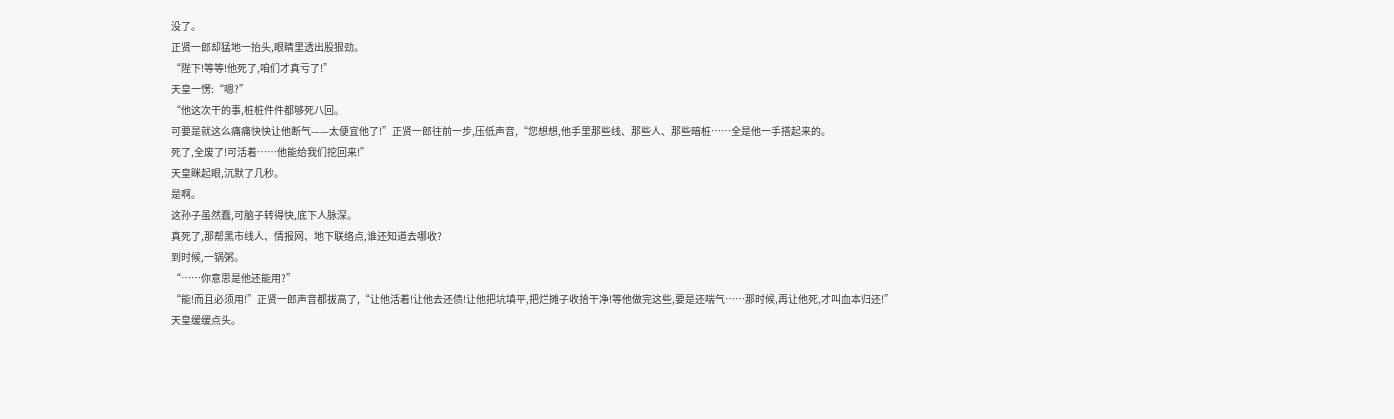没了。
正贤一郎却猛地一抬头,眼睛里透出股狠劲。
“陛下!等等!他死了,咱们才真亏了!”
天皇一愣:“嗯?”
“他这次干的事,桩桩件件都够死八回。
可要是就这么痛痛快快让他断气——太便宜他了!”正贤一郎往前一步,压低声音,“您想想,他手里那些线、那些人、那些暗桩……全是他一手搭起来的。
死了,全废了!可活着……他能给我们挖回来!”
天皇眯起眼,沉默了几秒。
是啊。
这孙子虽然蠢,可脑子转得快,底下人脉深。
真死了,那帮黑市线人、情报网、地下联络点,谁还知道去哪收?
到时候,一锅粥。
“……你意思是他还能用?”
“能!而且必须用!”正贤一郎声音都拔高了,“让他活着!让他去还债!让他把坑填平,把烂摊子收拾干净!等他做完这些,要是还喘气……那时候,再让他死,才叫血本归还!”
天皇缓缓点头。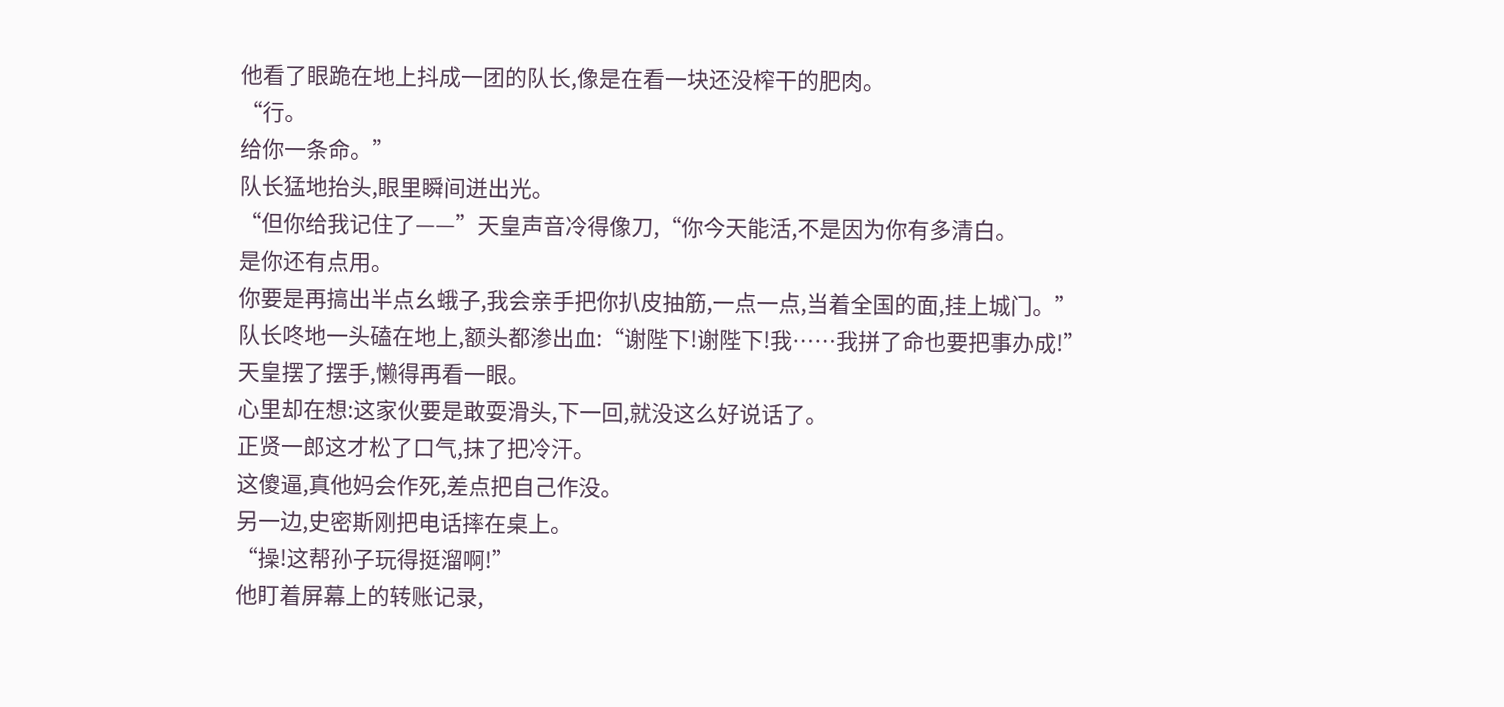他看了眼跪在地上抖成一团的队长,像是在看一块还没榨干的肥肉。
“行。
给你一条命。”
队长猛地抬头,眼里瞬间迸出光。
“但你给我记住了——”天皇声音冷得像刀,“你今天能活,不是因为你有多清白。
是你还有点用。
你要是再搞出半点幺蛾子,我会亲手把你扒皮抽筋,一点一点,当着全国的面,挂上城门。”
队长咚地一头磕在地上,额头都渗出血:“谢陛下!谢陛下!我……我拼了命也要把事办成!”
天皇摆了摆手,懒得再看一眼。
心里却在想:这家伙要是敢耍滑头,下一回,就没这么好说话了。
正贤一郎这才松了口气,抹了把冷汗。
这傻逼,真他妈会作死,差点把自己作没。
另一边,史密斯刚把电话摔在桌上。
“操!这帮孙子玩得挺溜啊!”
他盯着屏幕上的转账记录,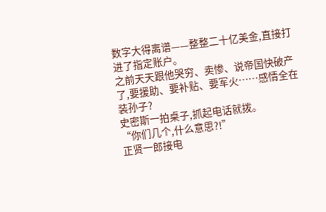数字大得离谱——整整二十亿美金,直接打进了指定账户。
之前天天跟他哭穷、卖惨、说帝国快破产了,要援助、要补贴、要军火……感情全在装孙子?
史密斯一拍桌子,抓起电话就拨。
“你们几个,什么意思?!”
正贤一郎接电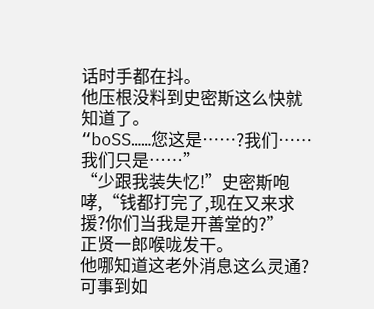话时手都在抖。
他压根没料到史密斯这么快就知道了。
“boSS……您这是……?我们……我们只是……”
“少跟我装失忆!”史密斯咆哮,“钱都打完了,现在又来求援?你们当我是开善堂的?”
正贤一郎喉咙发干。
他哪知道这老外消息这么灵通?
可事到如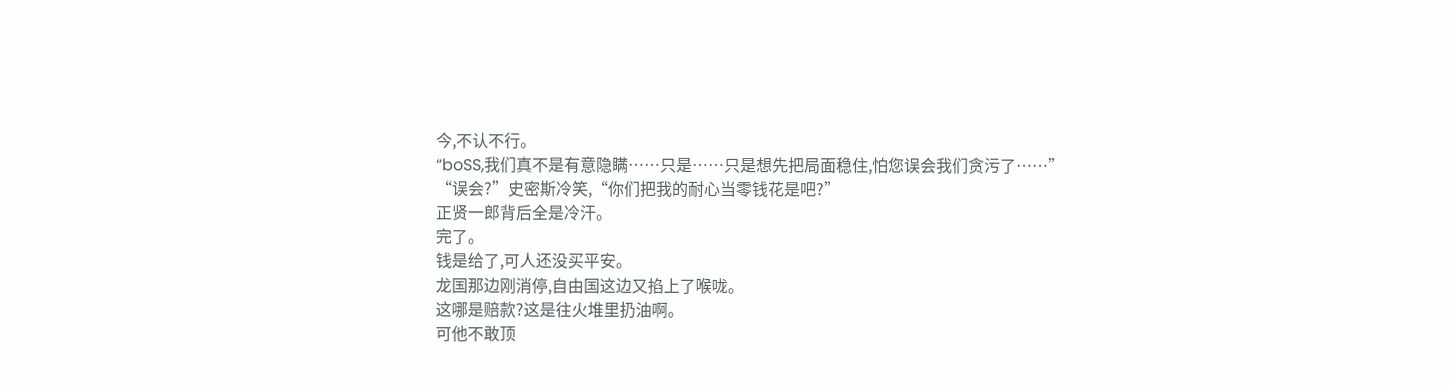今,不认不行。
“boSS,我们真不是有意隐瞒……只是……只是想先把局面稳住,怕您误会我们贪污了……”
“误会?”史密斯冷笑,“你们把我的耐心当零钱花是吧?”
正贤一郎背后全是冷汗。
完了。
钱是给了,可人还没买平安。
龙国那边刚消停,自由国这边又掐上了喉咙。
这哪是赔款?这是往火堆里扔油啊。
可他不敢顶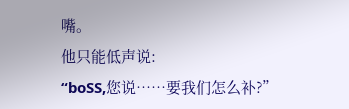嘴。
他只能低声说:
“boSS,您说……要我们怎么补?”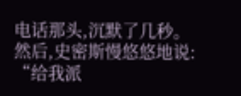电话那头,沉默了几秒。
然后,史密斯慢悠悠地说:
“给我派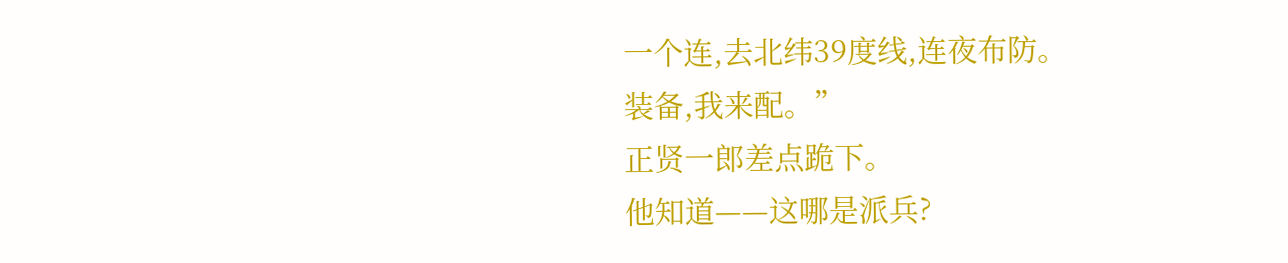一个连,去北纬39度线,连夜布防。
装备,我来配。”
正贤一郎差点跪下。
他知道——这哪是派兵?